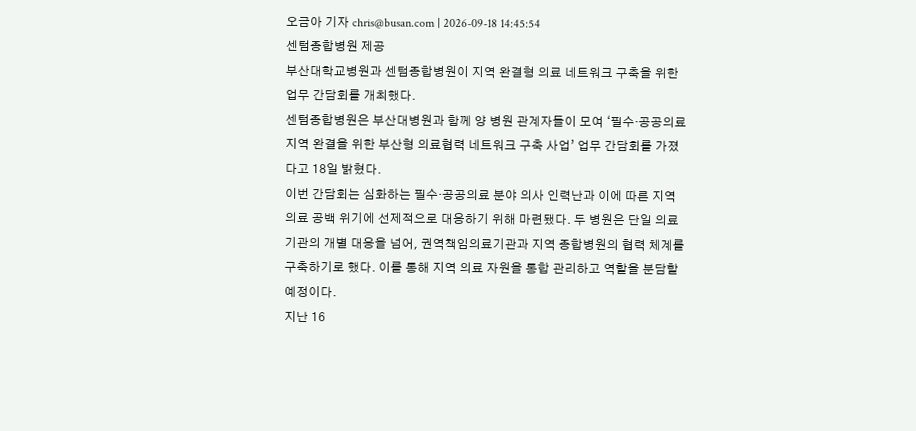오금아 기자 chris@busan.com | 2026-09-18 14:45:54
센텀종합병원 제공
부산대학교병원과 센텀종합병원이 지역 완결형 의료 네트워크 구축을 위한 업무 간담회를 개최했다.
센텀종합병원은 부산대병원과 함께 양 병원 관계자들이 모여 ‘필수·공공의료 지역 완결을 위한 부산형 의료협력 네트워크 구축 사업’ 업무 간담회를 가졌다고 18일 밝혔다.
이번 간담회는 심화하는 필수·공공의료 분야 의사 인력난과 이에 따른 지역 의료 공백 위기에 선제적으로 대응하기 위해 마련됐다. 두 병원은 단일 의료기관의 개별 대응을 넘어, 권역책임의료기관과 지역 종합병원의 협력 체계를 구축하기로 했다. 이를 통해 지역 의료 자원을 통합 관리하고 역할을 분담할 예정이다.
지난 16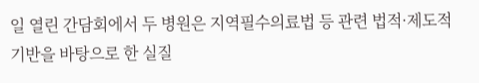일 열린 간담회에서 두 병원은 지역필수의료법 등 관련 법적·제도적 기반을 바탕으로 한 실질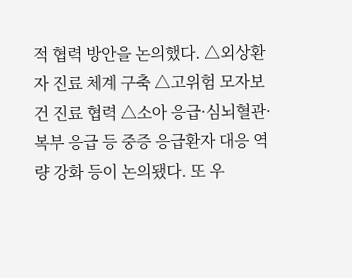적 협력 방안을 논의했다. △외상환자 진료 체계 구축 △고위험 모자보건 진료 협력 △소아 응급·심뇌혈관·복부 응급 등 중증 응급환자 대응 역량 강화 등이 논의됐다. 또 우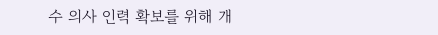수 의사 인력 확보를 위해 개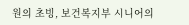원의 초빙, 보건복지부 시니어의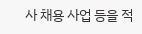사 채용 사업 등을 적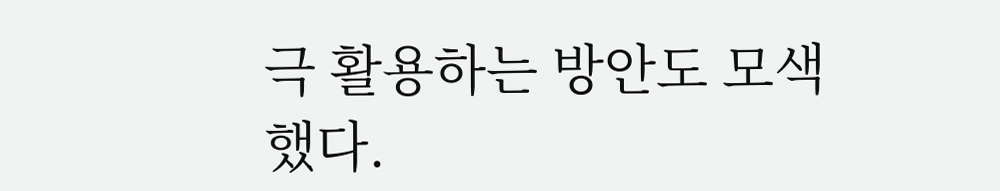극 활용하는 방안도 모색했다.